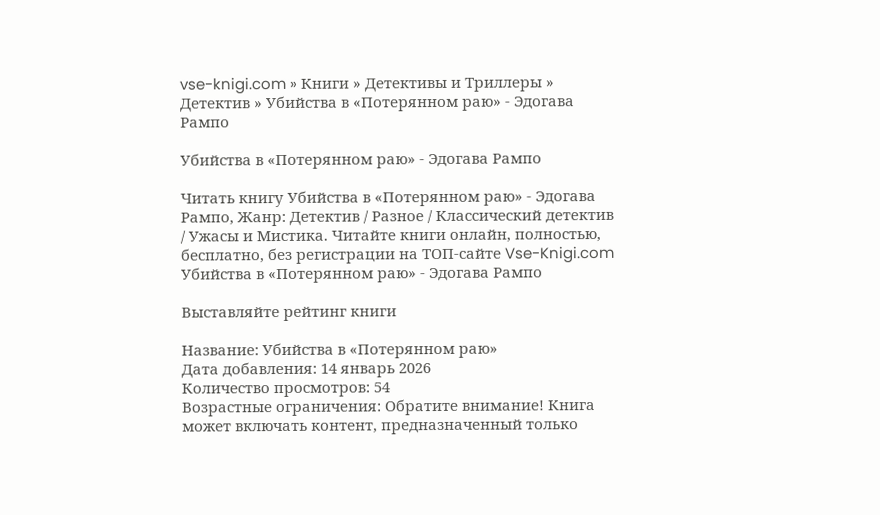vse-knigi.com » Книги » Детективы и Триллеры » Детектив » Убийства в «Потерянном раю» - Эдогава Рампо

Убийства в «Потерянном раю» - Эдогава Рампо

Читать книгу Убийства в «Потерянном раю» - Эдогава Рампо, Жанр: Детектив / Разное / Классический детектив / Ужасы и Мистика. Читайте книги онлайн, полностью, бесплатно, без регистрации на ТОП-сайте Vse-Knigi.com
Убийства в «Потерянном раю» - Эдогава Рампо

Выставляйте рейтинг книги

Название: Убийства в «Потерянном раю»
Дата добавления: 14 январь 2026
Количество просмотров: 54
Возрастные ограничения: Обратите внимание! Книга может включать контент, предназначенный только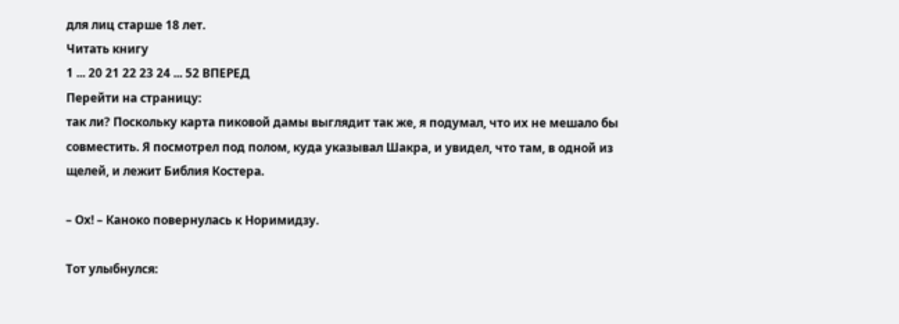для лиц старше 18 лет.
Читать книгу
1 ... 20 21 22 23 24 ... 52 ВПЕРЕД
Перейти на страницу:
так ли? Поскольку карта пиковой дамы выглядит так же, я подумал, что их не мешало бы совместить. Я посмотрел под полом, куда указывал Шакра, и увидел, что там, в одной из щелей, и лежит Библия Костера.

– Ох! – Каноко повернулась к Норимидзу.

Тот улыбнулся: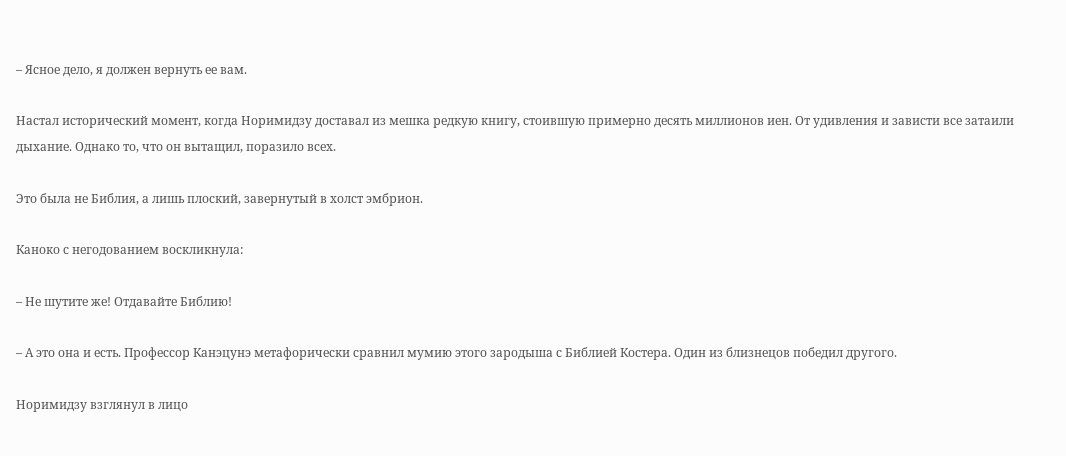– Ясное дело, я должен вернуть ее вам.

Настал исторический момент, когда Норимидзу доставал из мешка редкую книгу, стоившую примерно десять миллионов иен. От удивления и зависти все затаили дыхание. Однако то, что он вытащил, поразило всех.

Это была не Библия, а лишь плоский, завернутый в холст эмбрион.

Каноко с негодованием воскликнула:

– Не шутите же! Отдавайте Библию!

– А это она и есть. Профессор Канэцунэ метафорически сравнил мумию этого зародыша с Библией Костера. Один из близнецов победил другого.

Норимидзу взглянул в лицо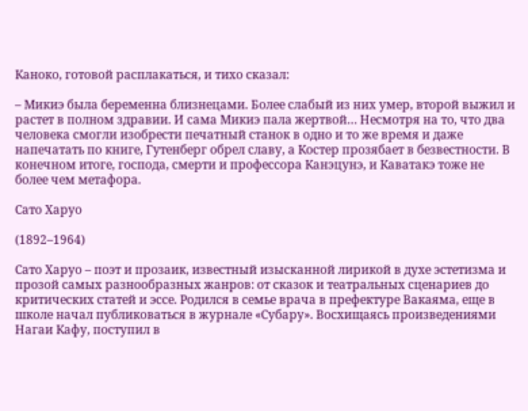Каноко, готовой расплакаться, и тихо сказал:

– Микиэ была беременна близнецами. Более слабый из них умер, второй выжил и растет в полном здравии. И сама Микиэ пала жертвой… Несмотря на то, что два человека смогли изобрести печатный станок в одно и то же время и даже напечатать по книге, Гутенберг обрел славу, а Костер прозябает в безвестности. В конечном итоге, господа, смерти и профессора Канэцунэ, и Каватакэ тоже не более чем метафора.

Сато Харуо

(1892–1964)

Сато Харуо – поэт и прозаик, известный изысканной лирикой в духе эстетизма и прозой самых разнообразных жанров: от сказок и театральных сценариев до критических статей и эссе. Родился в семье врача в префектуре Вакаяма, еще в школе начал публиковаться в журнале «Субару». Восхищаясь произведениями Нагаи Кафу, поступил в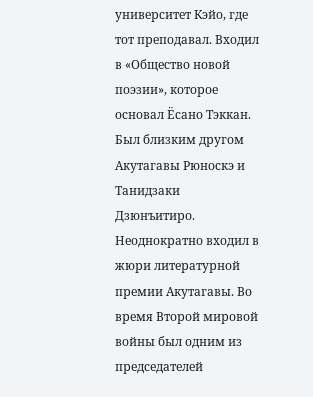университет Кэйо, где тот преподавал. Входил в «Общество новой поэзии», которое основал Ёсано Тэккан. Был близким другом Акутагавы Рюноскэ и Танидзаки Дзюнъитиро. Неоднократно входил в жюри литературной премии Акутагавы. Во время Второй мировой войны был одним из председателей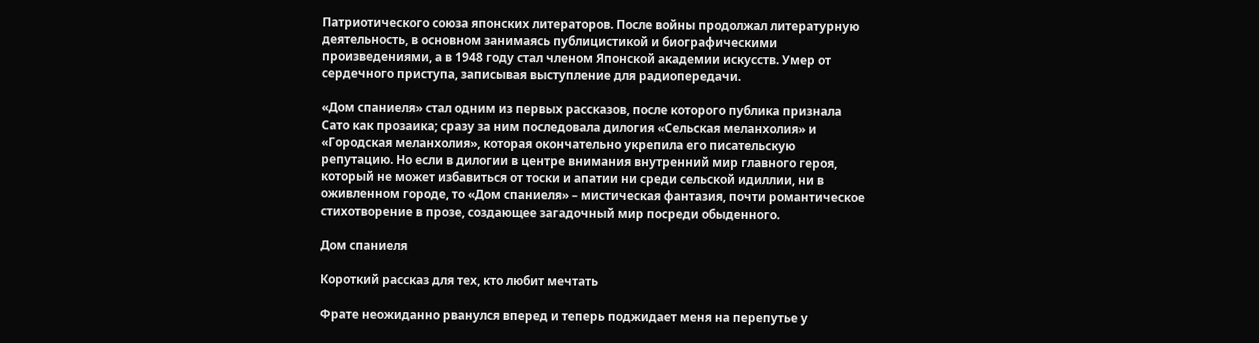Патриотического союза японских литераторов. После войны продолжал литературную деятельность, в основном занимаясь публицистикой и биографическими произведениями, а в 1948 году стал членом Японской академии искусств. Умер от сердечного приступа, записывая выступление для радиопередачи.

«Дом спаниеля» стал одним из первых рассказов, после которого публика признала Сато как прозаика; сразу за ним последовала дилогия «Сельская меланхолия» и «Городская меланхолия», которая окончательно укрепила его писательскую репутацию. Но если в дилогии в центре внимания внутренний мир главного героя, который не может избавиться от тоски и апатии ни среди сельской идиллии, ни в оживленном городе, то «Дом спаниеля» – мистическая фантазия, почти романтическое стихотворение в прозе, создающее загадочный мир посреди обыденного.

Дом спаниеля

Короткий рассказ для тех, кто любит мечтать

Фрате неожиданно рванулся вперед и теперь поджидает меня на перепутье у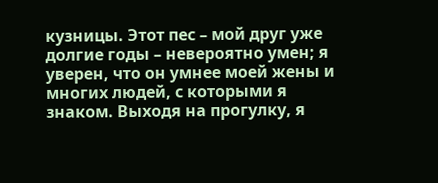кузницы. Этот пес – мой друг уже долгие годы – невероятно умен; я уверен, что он умнее моей жены и многих людей, с которыми я знаком. Выходя на прогулку, я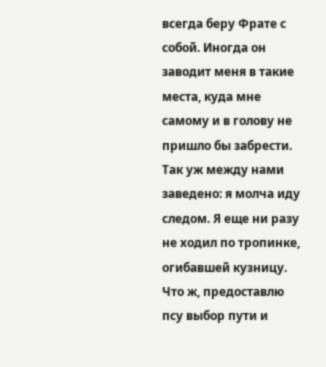всегда беру Фрате с собой. Иногда он заводит меня в такие места, куда мне самому и в голову не пришло бы забрести. Так уж между нами заведено: я молча иду следом. Я еще ни разу не ходил по тропинке, огибавшей кузницу. Что ж, предоставлю псу выбор пути и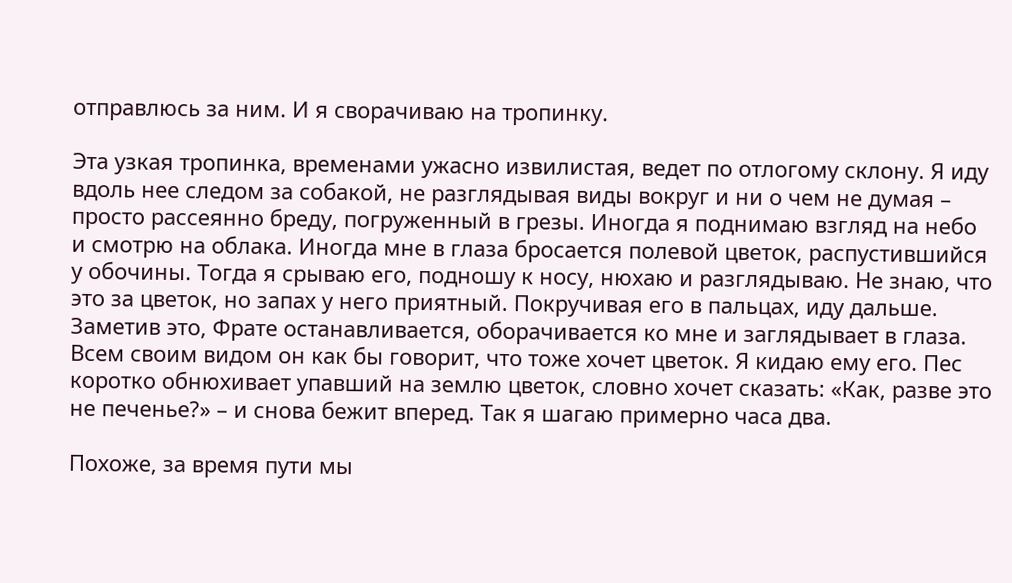отправлюсь за ним. И я сворачиваю на тропинку.

Эта узкая тропинка, временами ужасно извилистая, ведет по отлогому склону. Я иду вдоль нее следом за собакой, не разглядывая виды вокруг и ни о чем не думая – просто рассеянно бреду, погруженный в грезы. Иногда я поднимаю взгляд на небо и смотрю на облака. Иногда мне в глаза бросается полевой цветок, распустившийся у обочины. Тогда я срываю его, подношу к носу, нюхаю и разглядываю. Не знаю, что это за цветок, но запах у него приятный. Покручивая его в пальцах, иду дальше. Заметив это, Фрате останавливается, оборачивается ко мне и заглядывает в глаза. Всем своим видом он как бы говорит, что тоже хочет цветок. Я кидаю ему его. Пес коротко обнюхивает упавший на землю цветок, словно хочет сказать: «Как, разве это не печенье?» – и снова бежит вперед. Так я шагаю примерно часа два.

Похоже, за время пути мы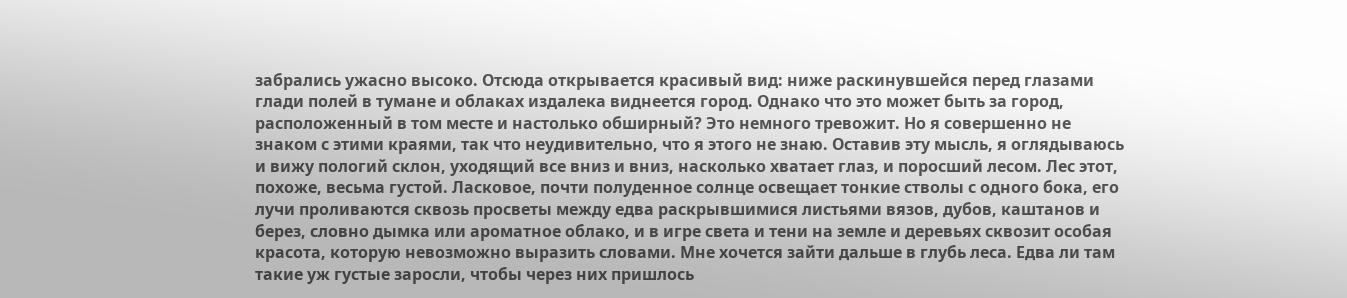забрались ужасно высоко. Отсюда открывается красивый вид: ниже раскинувшейся перед глазами глади полей в тумане и облаках издалека виднеется город. Однако что это может быть за город, расположенный в том месте и настолько обширный? Это немного тревожит. Но я совершенно не знаком с этими краями, так что неудивительно, что я этого не знаю. Оставив эту мысль, я оглядываюсь и вижу пологий склон, уходящий все вниз и вниз, насколько хватает глаз, и поросший лесом. Лес этот, похоже, весьма густой. Ласковое, почти полуденное солнце освещает тонкие стволы с одного бока, его лучи проливаются сквозь просветы между едва раскрывшимися листьями вязов, дубов, каштанов и берез, словно дымка или ароматное облако, и в игре света и тени на земле и деревьях сквозит особая красота, которую невозможно выразить словами. Мне хочется зайти дальше в глубь леса. Едва ли там такие уж густые заросли, чтобы через них пришлось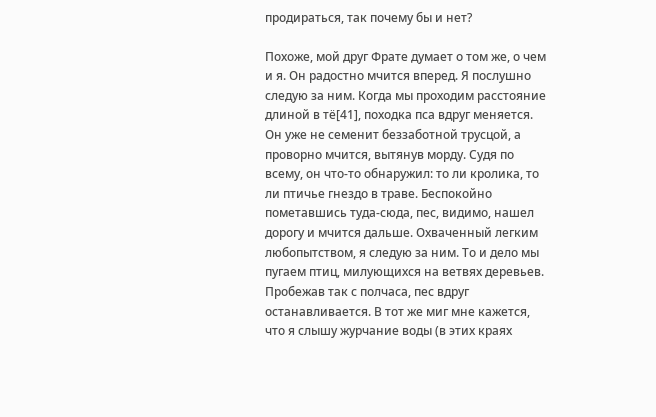продираться, так почему бы и нет?

Похоже, мой друг Фрате думает о том же, о чем и я. Он радостно мчится вперед. Я послушно следую за ним. Когда мы проходим расстояние длиной в тё[41], походка пса вдруг меняется. Он уже не семенит беззаботной трусцой, а проворно мчится, вытянув морду. Судя по всему, он что‑то обнаружил: то ли кролика, то ли птичье гнездо в траве. Беспокойно пометавшись туда-сюда, пес, видимо, нашел дорогу и мчится дальше. Охваченный легким любопытством, я следую за ним. То и дело мы пугаем птиц, милующихся на ветвях деревьев. Пробежав так с полчаса, пес вдруг останавливается. В тот же миг мне кажется, что я слышу журчание воды (в этих краях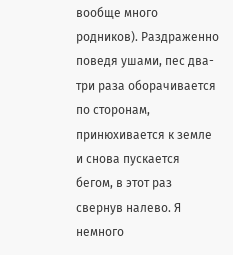вообще много родников). Раздраженно поведя ушами, пес два-три раза оборачивается по сторонам, принюхивается к земле и снова пускается бегом, в этот раз свернув налево. Я немного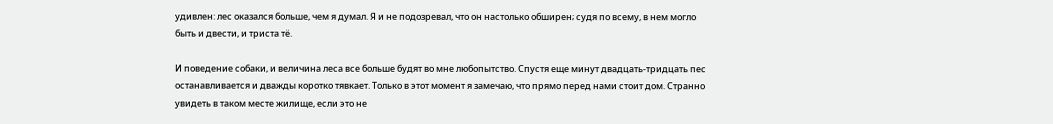удивлен: лес оказался больше, чем я думал. Я и не подозревал, что он настолько обширен; судя по всему, в нем могло быть и двести, и триста тё.

И поведение собаки, и величина леса все больше будят во мне любопытство. Спустя еще минут двадцать-тридцать пес останавливается и дважды коротко тявкает. Только в этот момент я замечаю, что прямо перед нами стоит дом. Странно увидеть в таком месте жилище, если это не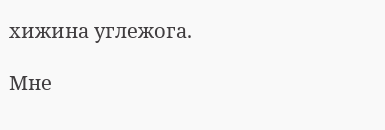хижина углежога.

Мне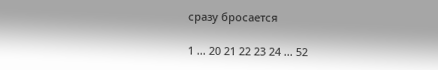сразу бросается

1 ... 20 21 22 23 24 ... 52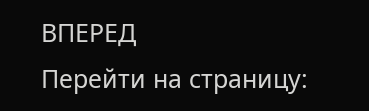ВПЕРЕД
Перейти на страницу: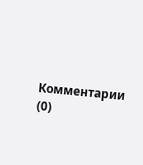Комментарии (0)